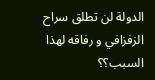الدولة لن تطلق سراح الزفزافي و رفاقه لهذا السبب؟؟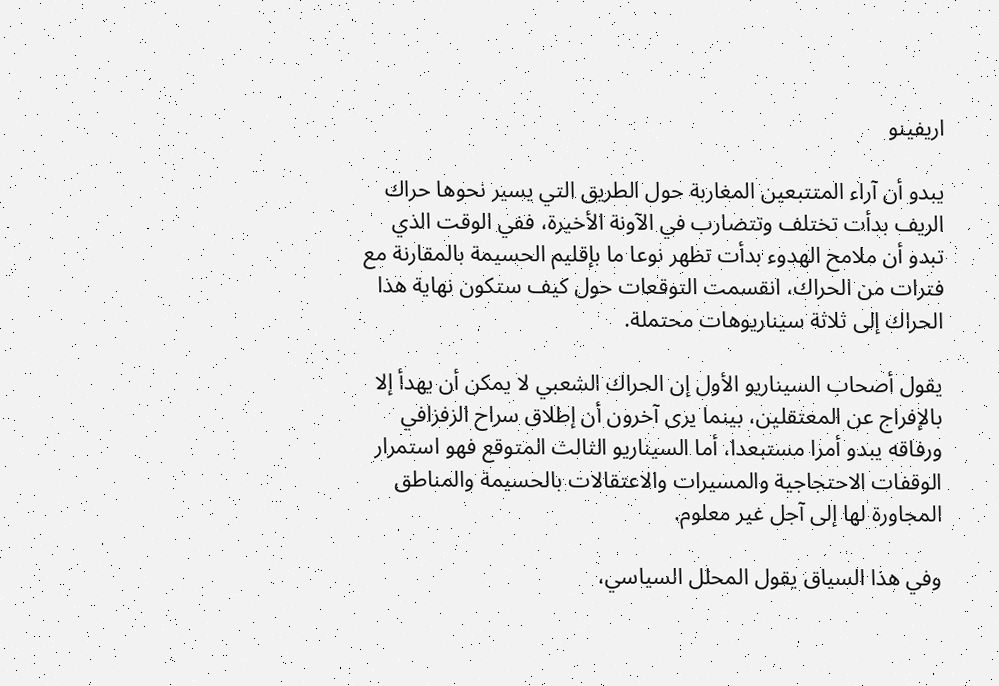اريفينو

يبدو أن آراء المتتبعين المغاربة حول الطريق التي يسير نحوها حراك الريف بدأت تختلف وتتضارب في الآونة الأخيرة، ففي الوقت الذي تبدو أن ملامح الهدوء بدأت تظهر نوعا ما بإقليم الحسيمة بالمقارنة مع فترات من الحراك، انقسمت التوقعات حول كيف ستكون نهاية هذا الحراك إلى ثلاثة سيناريوهات محتملة.

يقول أصحاب السيناريو الأول إن الحراك الشعبي لا يمكن أن يهدأ إلا بالإفراج عن المعتقلين، بينما يرى آخرون أن إطلاق سراح الزفزافي ورفاقه يبدو أمرا مستبعدا، أما السيناريو الثالث المتوقع فهو استمرار الوقفات الاحتجاجية والمسيرات والاعتقالات بالحسيمة والمناطق المجاورة لها إلى آجل غير معلوم.

وفي هذا السياق يقول المحلل السياسي،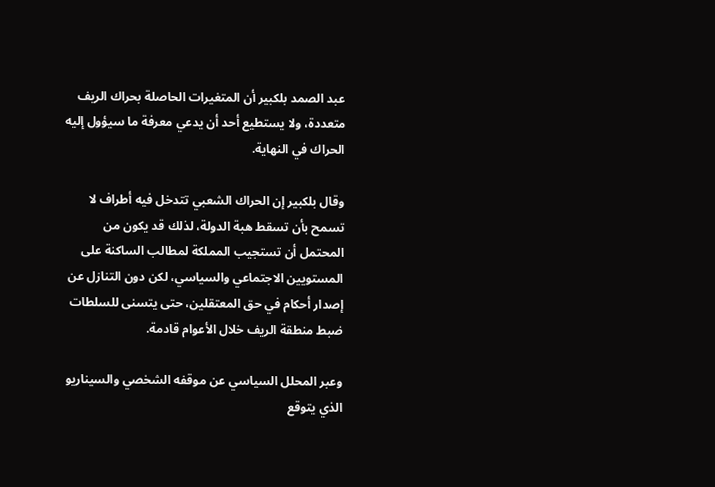عبد الصمد بلكبير أن المتغيرات الحاصلة بحراك الريف متعددة، ولا يستطيع أحد أن يدعي معرفة ما سيؤول إليه الحراك في النهاية.

وقال بلكبير إن الحراك الشعبي تتدخل فيه أطراف لا تسمح بأن تسقط هبة الدولة، لذلك قد يكون من المحتمل أن تستجيب المملكة لمطالب الساكنة على المستويين الاجتماعي والسياسي، لكن دون التنازل عن إصدار أحكام في حق المعتقلين، حتى يتسنى للسلطات ضبط منطقة الريف خلال الأعوام قادمة.

وعبر المحلل السياسي عن موقفه الشخصي والسيناريو الذي يتوقع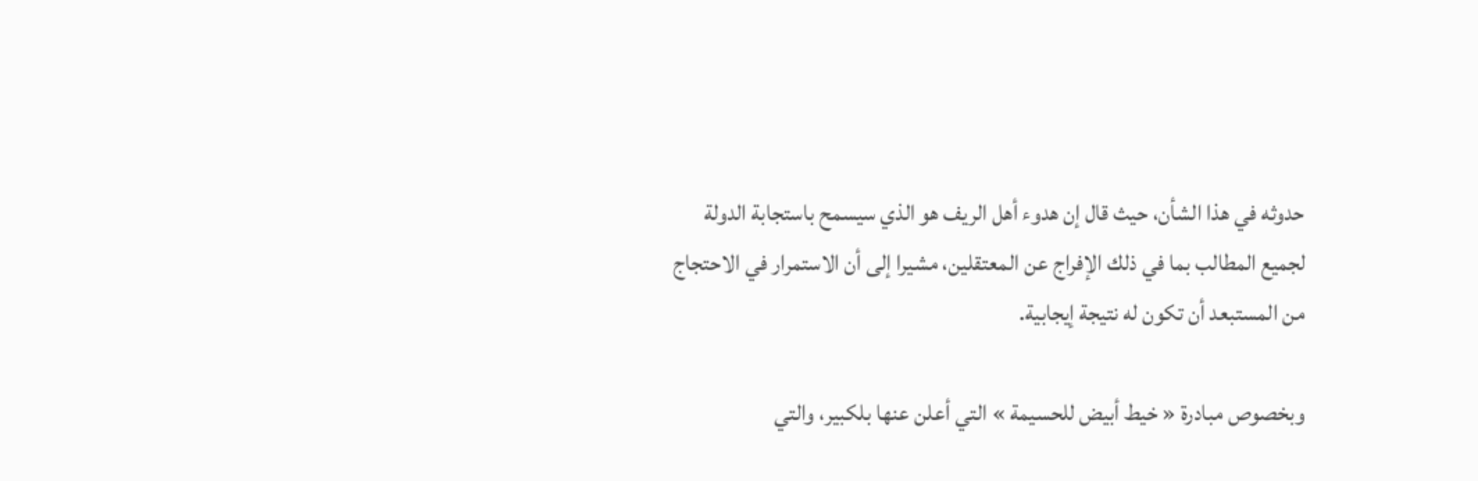حدوثه في هذا الشأن، حيث قال إن هدوء أهل الريف هو الذي سيسمح باستجابة الدولة لجميع المطالب بما في ذلك الإفراج عن المعتقلين، مشيرا إلى أن الاستمرار في الاحتجاج من المستبعد أن تكون له نتيجة إيجابية.

وبخصوص مبادرة « خيط أبيض للحسيمة » التي أعلن عنها بلكبير، والتي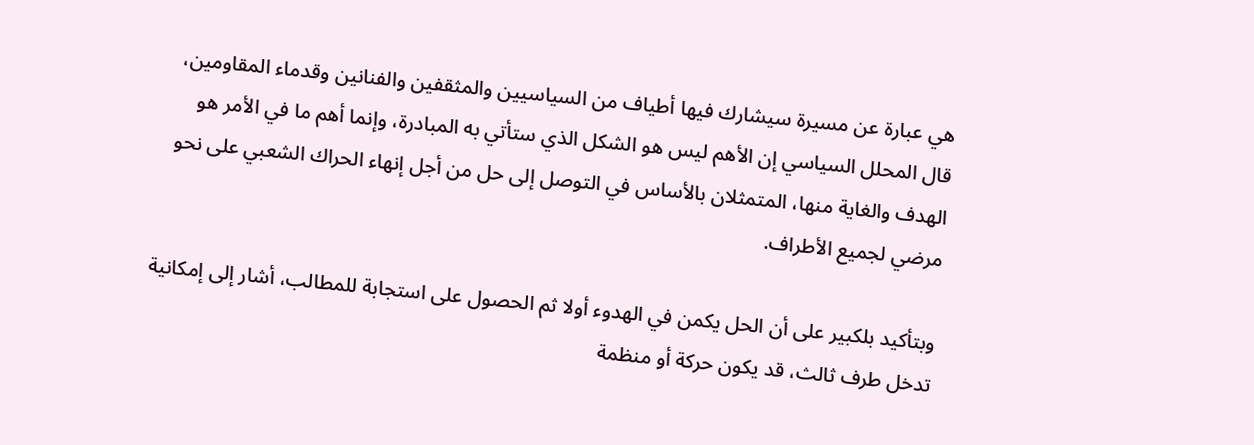هي عبارة عن مسيرة سيشارك فيها أطياف من السياسيين والمثقفين والفنانين وقدماء المقاومين، قال المحلل السياسي إن الأهم ليس هو الشكل الذي ستأتي به المبادرة، وإنما أهم ما في الأمر هو الهدف والغاية منها، المتمثلان بالأساس في التوصل إلى حل من أجل إنهاء الحراك الشعبي على نحو مرضي لجميع الأطراف.

وبتأكيد بلكبير على أن الحل يكمن في الهدوء أولا ثم الحصول على استجابة للمطالب، أشار إلى إمكانية تدخل طرف ثالث، قد يكون حركة أو منظمة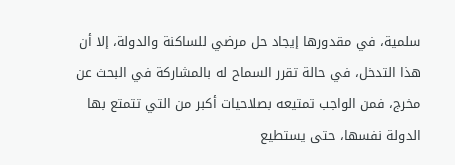سلمية، في مقدورها إيجاد حل مرضي للساكنة والدولة، إلا أن هذا التدخل، في حالة تقرر السماح له بالمشاركة في البحث عن مخرج، فمن الواجب تمتيعه بصلاحيات أكبر من التي تتمتع بها الدولة نفسها، حتى يستطيع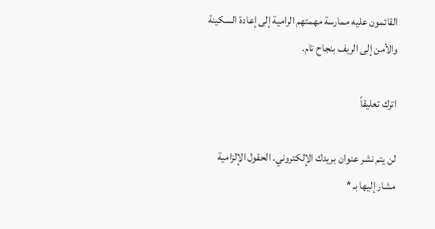القائمون عليه ممارسة مهمتهم الرامية إلى إعادة السكينة والأمن إلى الريف بنجاح تام.

اترك تعليقاً

لن يتم نشر عنوان بريدك الإلكتروني. الحقول الإلزامية مشار إليها بـ *